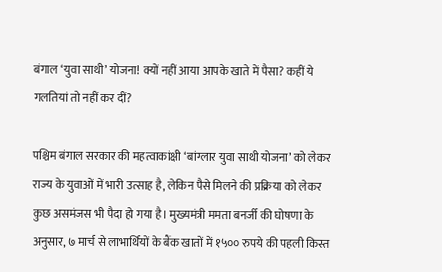बंगाल ‘युवा साथी’ योजना! क्यों नहीं आया आपके खाते में पैसा? कहीं ये गलतियां तो नहीं कर दीं?

पश्चिम बंगाल सरकार की महत्वाकांक्षी ‘बांग्लार युवा साथी योजना’ को लेकर राज्य के युवाओं में भारी उत्साह है, लेकिन पैसे मिलने की प्रक्रिया को लेकर कुछ असमंजस भी पैदा हो गया है। मुख्यमंत्री ममता बनर्जी की घोषणा के अनुसार, ७ मार्च से लाभार्थियों के बैंक खातों में १५०० रुपये की पहली किस्त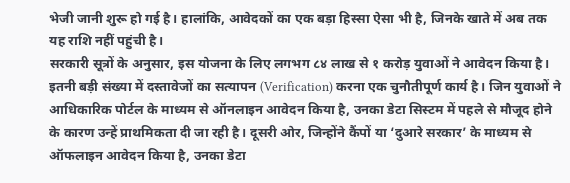भेजी जानी शुरू हो गई है। हालांकि, आवेदकों का एक बड़ा हिस्सा ऐसा भी है, जिनके खाते में अब तक यह राशि नहीं पहुंची है।
सरकारी सूत्रों के अनुसार, इस योजना के लिए लगभग ८४ लाख से १ करोड़ युवाओं ने आवेदन किया है। इतनी बड़ी संख्या में दस्तावेजों का सत्यापन (Verification) करना एक चुनौतीपूर्ण कार्य है। जिन युवाओं ने आधिकारिक पोर्टल के माध्यम से ऑनलाइन आवेदन किया है, उनका डेटा सिस्टम में पहले से मौजूद होने के कारण उन्हें प्राथमिकता दी जा रही है। दूसरी ओर, जिन्होंने कैंपों या ‘दुआरे सरकार’ के माध्यम से ऑफलाइन आवेदन किया है, उनका डेटा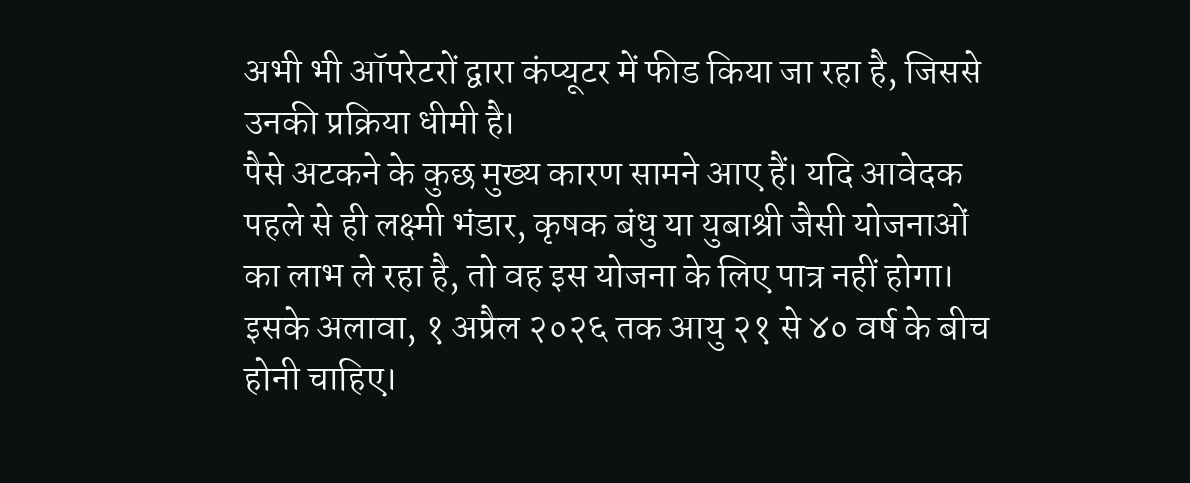अभी भी ऑपरेटरों द्वारा कंप्यूटर में फीड किया जा रहा है, जिससे उनकी प्रक्रिया धीमी है।
पैसे अटकने के कुछ मुख्य कारण सामने आए हैं। यदि आवेदक पहले से ही लक्ष्मी भंडार, कृषक बंधु या युबाश्री जैसी योजनाओं का लाभ ले रहा है, तो वह इस योजना के लिए पात्र नहीं होगा। इसके अलावा, १ अप्रैल २०२६ तक आयु २१ से ४० वर्ष के बीच होनी चाहिए।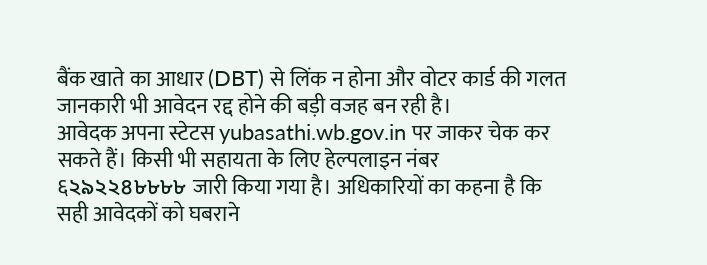बैंक खाते का आधार (DBT) से लिंक न होना और वोटर कार्ड की गलत जानकारी भी आवेदन रद्द होने की बड़ी वजह बन रही है।
आवेदक अपना स्टेटस yubasathi.wb.gov.in पर जाकर चेक कर सकते हैं। किसी भी सहायता के लिए हेल्पलाइन नंबर ६২৯২২৪৮৮৮৮ जारी किया गया है। अधिकारियों का कहना है कि सही आवेदकों को घबराने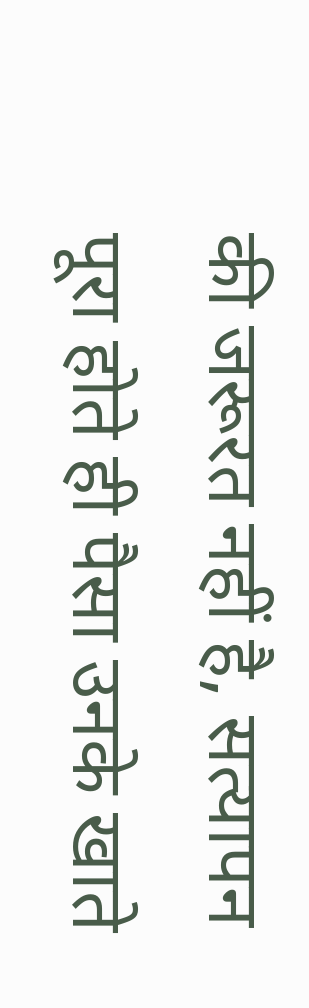की जरूरत नहीं है, सत्यापन पूरा होते ही पैसा उनके खाते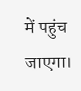में पहुंच जाएगा।